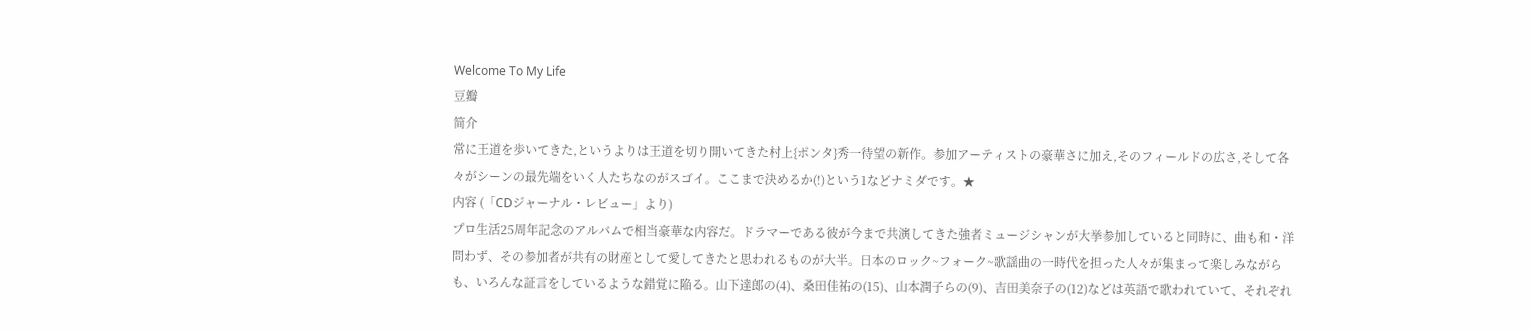Welcome To My Life
豆瓣
简介
常に王道を歩いてきた,というよりは王道を切り開いてきた村上{ポンタ}秀一待望の新作。参加アーティストの豪華さに加え,そのフィールドの広さ,そして各々がシーンの最先端をいく人たちなのがスゴイ。ここまで決めるか(!)という1などナミダです。★
内容 (「CDジャーナル・レビュー」より)
プロ生活25周年記念のアルバムで相当豪華な内容だ。ドラマーである彼が今まで共演してきた強者ミュージシャンが大挙参加していると同時に、曲も和・洋問わず、その参加者が共有の財産として愛してきたと思われるものが大半。日本のロック~フォーク~歌謡曲の一時代を担った人々が集まって楽しみながらも、いろんな証言をしているような錯覚に陥る。山下達郎の(4)、桑田佳祐の(15)、山本潤子らの(9)、吉田美奈子の(12)などは英語で歌われていて、それぞれ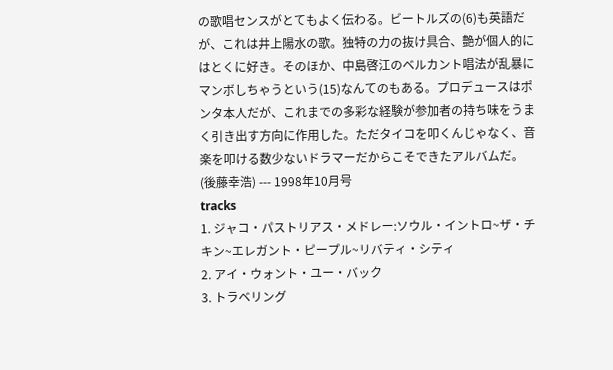の歌唱センスがとてもよく伝わる。ビートルズの(6)も英語だが、これは井上陽水の歌。独特の力の抜け具合、艶が個人的にはとくに好き。そのほか、中島啓江のベルカント唱法が乱暴にマンボしちゃうという(15)なんてのもある。プロデュースはポンタ本人だが、これまでの多彩な経験が参加者の持ち味をうまく引き出す方向に作用した。ただタイコを叩くんじゃなく、音楽を叩ける数少ないドラマーだからこそできたアルバムだ。 (後藤幸浩) --- 1998年10月号
tracks
1. ジャコ・パストリアス・メドレー:ソウル・イントロ~ザ・チキン~エレガント・ピープル~リバティ・シティ
2. アイ・ウォント・ユー・バック
3. トラベリング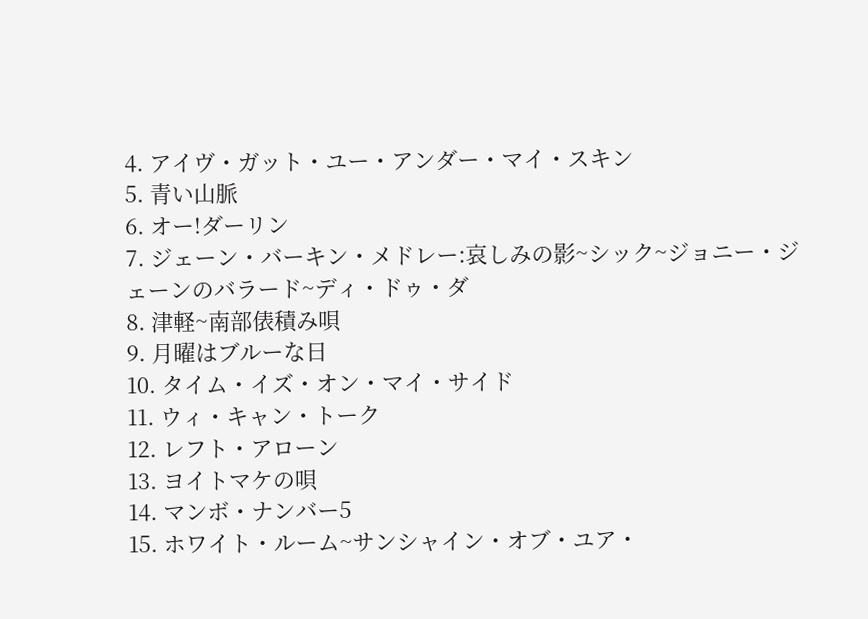4. アイヴ・ガット・ユー・アンダー・マイ・スキン
5. 青い山脈
6. オー!ダーリン
7. ジェーン・バーキン・メドレー:哀しみの影~シック~ジョニー・ジェーンのバラード~ディ・ドゥ・ダ
8. 津軽~南部俵積み唄
9. 月曜はブルーな日
10. タイム・イズ・オン・マイ・サイド
11. ウィ・キャン・トーク
12. レフト・アローン
13. ヨイトマケの唄
14. マンボ・ナンバー5
15. ホワイト・ルーム~サンシャイン・オブ・ユア・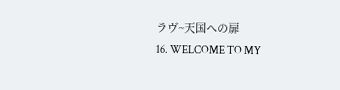ラヴ~天国への扉
16. WELCOME TO MY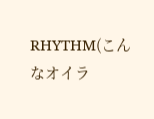RHYTHM(こんなオイラ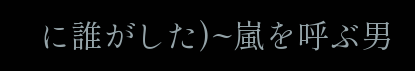に誰がした)~嵐を呼ぶ男